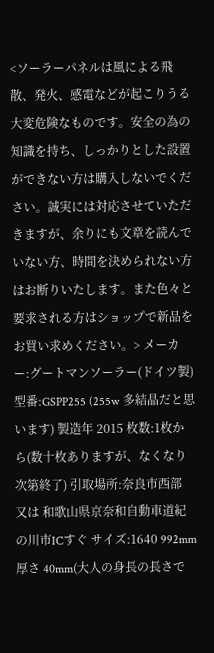<ソーラーパネルは風による飛散、発火、感電などが起こりうる大変危険なものです。安全の為の知識を持ち、しっかりとした設置ができない方は購入しないでください。誠実には対応させていただきますが、余りにも文章を読んでいない方、時間を決められない方はお断りいたします。また色々と要求される方はショップで新品をお買い求めください。> メーカー:グートマンソーラー(ドイツ製) 型番:GSPP255 (255w 多結晶だと思います) 製造年 2015 枚数:1枚から(数十枚ありますが、なくなり次第終了) 引取場所:奈良市西部 又は 和歌山県京奈和自動車道紀の川市ICすぐ サイズ:1640 992mm 厚さ 40mm(大人の身長の長さで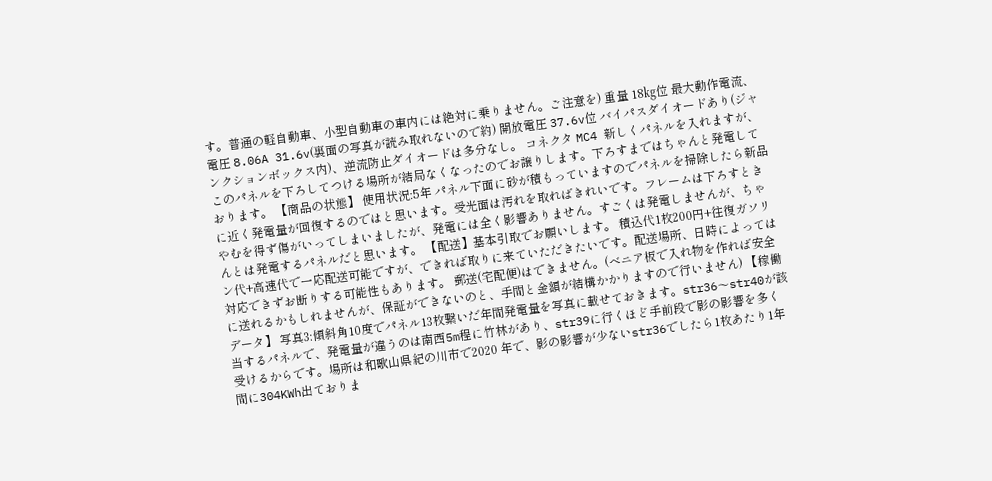す。普通の軽自動車、小型自動車の車内には絶対に乗りません。ご注意を) 重量 18㎏位 最大動作電流、電圧 8.06A 31.6v(裏面の写真が読み取れないので約) 開放電圧 37.6v位 バイパスダイオードあり(ジャンクションボックス内)、逆流防止ダイオードは多分なし。 コネクタ MC4 新しくパネルを入れますが、このパネルを下ろしてつける場所が結局なくなったのでお譲りします。下ろすまではちゃんと発電しております。 【商品の状態】 使用状況:5年 パネル下面に砂が積もっていますのでパネルを掃除したら新品に近く発電量が回復するのではと思います。受光面は汚れを取ればきれいです。フレームは下ろすときやむを得ず傷がいってしまいましたが、発電には全く影響ありません。すごくは発電しませんが、ちゃんとは発電するパネルだと思います。 【配送】基本引取でお願いします。 積込代1枚200円+往復ガソリン代+高速代で一応配送可能ですが、できれば取りに来ていただきたいです。配送場所、日時によっては対応できずお断りする可能性もあります。 郵送(宅配便)はできません。(べニア板で入れ物を作れば安全に送れるかもしれませんが、保証ができないのと、手間と金額が結構かかりますので行いません) 【稼働データ】 写真3:傾斜角10度でパネル13枚繋いだ年間発電量を写真に載せておきます。str36〜str40が該当するパネルで、発電量が違うのは南西5m程に竹林があり、str39に行くほど手前段で影の影響を多く受けるからです。場所は和歌山県紀の川市で2020 年で、影の影響が少ないstr36でしたら1枚あたり1年間に304KWh出ておりま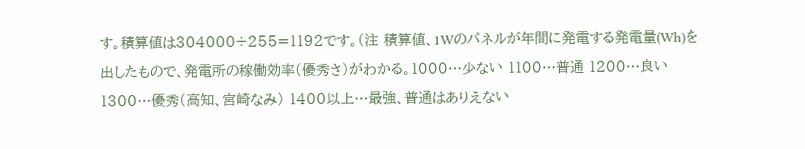す。積算値は304000÷255=1192です。(注 積算値、1Wのパネルが年間に発電する発電量(Wh)を出したもので、発電所の稼働効率(優秀さ)がわかる。1000…少ない 1100…普通 1200…良い 1300…優秀(高知、宮崎なみ) 1400以上…最強、普通はありえない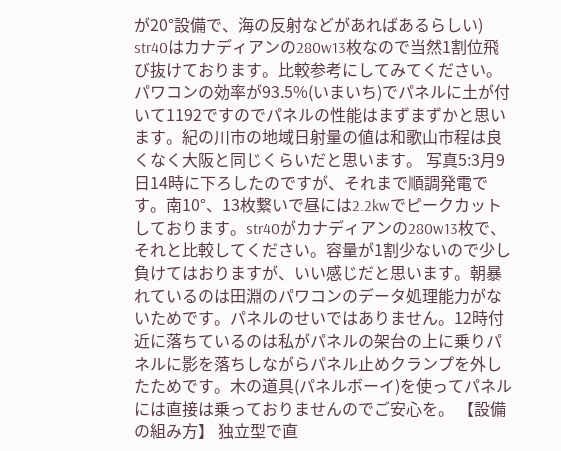が20°設備で、海の反射などがあればあるらしい) str40はカナディアンの280w13枚なので当然1割位飛び抜けております。比較参考にしてみてください。 パワコンの効率が93.5%(いまいち)でパネルに土が付いて1192ですのでパネルの性能はまずまずかと思います。紀の川市の地域日射量の値は和歌山市程は良くなく大阪と同じくらいだと思います。 写真5:3月9日14時に下ろしたのですが、それまで順調発電です。南10°、13枚繋いで昼には2.2kwでピークカットしております。str40がカナディアンの280w13枚で、それと比較してください。容量が1割少ないので少し負けてはおりますが、いい感じだと思います。朝暴れているのは田淵のパワコンのデータ処理能力がないためです。パネルのせいではありません。12時付近に落ちているのは私がパネルの架台の上に乗りパネルに影を落ちしながらパネル止めクランプを外したためです。木の道具(パネルボーイ)を使ってパネルには直接は乗っておりませんのでご安心を。 【設備の組み方】 独立型で直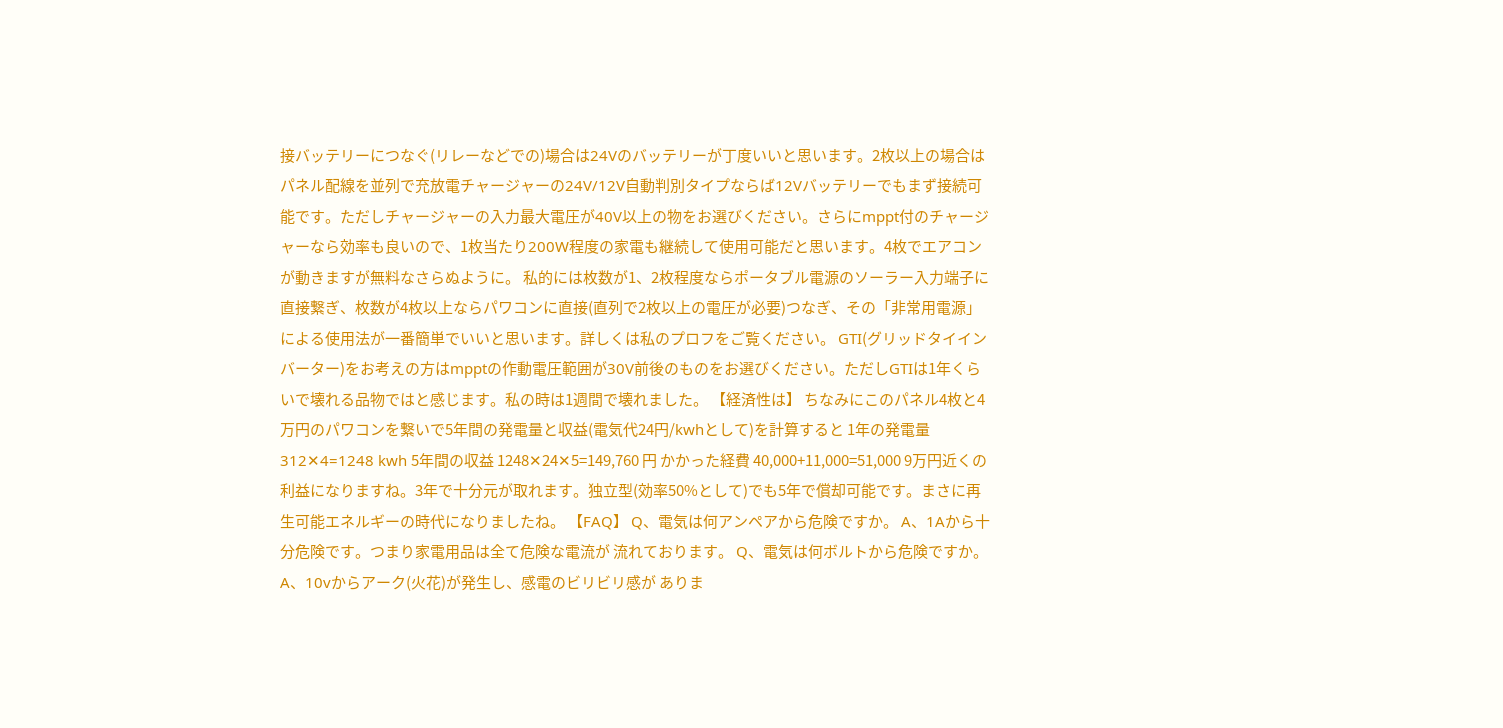接バッテリーにつなぐ(リレーなどでの)場合は24Vのバッテリーが丁度いいと思います。2枚以上の場合はパネル配線を並列で充放電チャージャーの24V/12V自動判別タイプならば12Vバッテリーでもまず接続可能です。ただしチャージャーの入力最大電圧が40V以上の物をお選びください。さらにmppt付のチャージャーなら効率も良いので、1枚当たり200W程度の家電も継続して使用可能だと思います。4枚でエアコンが動きますが無料なさらぬように。 私的には枚数が1、2枚程度ならポータブル電源のソーラー入力端子に直接繋ぎ、枚数が4枚以上ならパワコンに直接(直列で2枚以上の電圧が必要)つなぎ、その「非常用電源」による使用法が一番簡単でいいと思います。詳しくは私のプロフをご覧ください。 GTI(グリッドタイインバーター)をお考えの方はmpptの作動電圧範囲が30V前後のものをお選びください。ただしGTIは1年くらいで壊れる品物ではと感じます。私の時は1週間で壊れました。 【経済性は】 ちなみにこのパネル4枚と4万円のパワコンを繋いで5年間の発電量と収益(電気代24円/kwhとして)を計算すると 1年の発電量 312✕4=1248 kwh 5年間の収益 1248✕24✕5=149,760 円 かかった経費 40,000+11,000=51,000 9万円近くの利益になりますね。3年で十分元が取れます。独立型(効率50%として)でも5年で償却可能です。まさに再生可能エネルギーの時代になりましたね。 【FAQ】 Q、電気は何アンペアから危険ですか。 A、1Aから十分危険です。つまり家電用品は全て危険な電流が 流れております。 Q、電気は何ボルトから危険ですか。 A、10vからアーク(火花)が発生し、感電のビリビリ感が ありま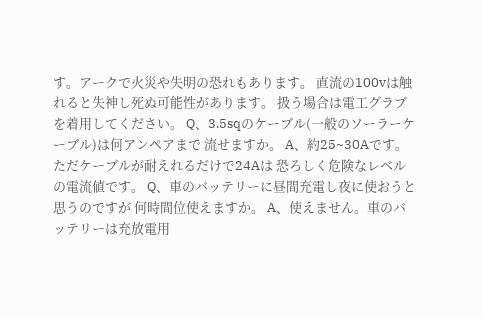す。アークで火災や失明の恐れもあります。 直流の100vは触れると失神し死ぬ可能性があります。 扱う場合は電工グラブを着用してください。 Q、3.5sqのケーブル(一般のソーラーケーブル)は何アンペアまで 流せますか。 A、約25~30Aです。ただケーブルが耐えれるだけで24Aは 恐ろしく危険なレベルの電流値です。 Q、車のバッテリーに昼間充電し夜に使おうと思うのですが 何時間位使えますか。 A、使えません。車のバッテリーは充放電用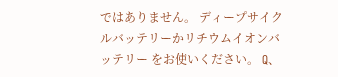ではありません。 ディープサイクルバッテリーかリチウムイオンバッテリー をお使いください。 Q、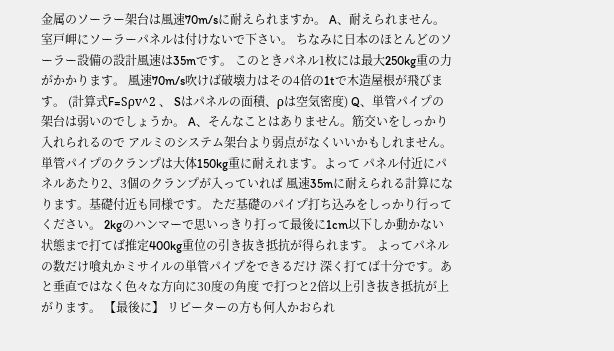金属のソーラー架台は風速70m/sに耐えられますか。 A、耐えられません。 室戸岬にソーラーパネルは付けないで下さい。 ちなみに日本のほとんどのソーラー設備の設計風速は35mです。 このときパネル1枚には最大250kg重の力がかかります。 風速70m/s吹けば破壊力はその4倍の1tで木造屋根が飛びます。 (計算式F=Sρv^2 、 Sはパネルの面積、ρは空気密度) Q、単管パイプの架台は弱いのでしょうか。 A、そんなことはありません。筋交いをしっかり入れられるので アルミのシステム架台より弱点がなくいいかもしれません。 単管パイプのクランプは大体150kg重に耐えれます。よって パネル付近にパネルあたり2、3個のクランプが入っていれば 風速35mに耐えられる計算になります。基礎付近も同様です。 ただ基礎のパイプ打ち込みをしっかり行ってください。 2kgのハンマーで思いっきり打って最後に1cm以下しか動かない 状態まで打てば推定400kg重位の引き抜き抵抗が得られます。 よってパネルの数だけ喰丸かミサイルの単管パイプをできるだけ 深く打てば十分です。あと垂直ではなく色々な方向に30度の角度 で打つと2倍以上引き抜き抵抗が上がります。 【最後に】 リピーターの方も何人かおられ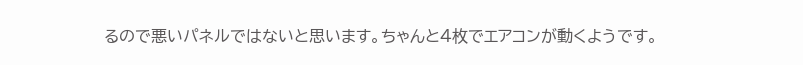るので悪いパネルではないと思います。ちゃんと4枚でエアコンが動くようです。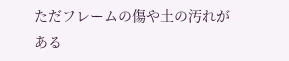ただフレームの傷や土の汚れがある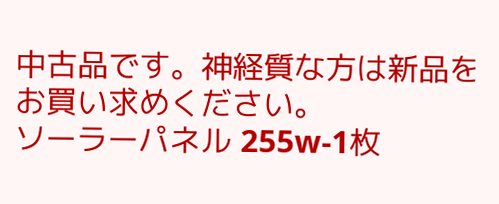中古品です。神経質な方は新品をお買い求めください。
ソーラーパネル 255w-1枚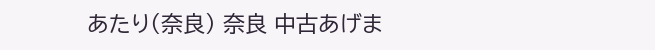あたり(奈良) 奈良 中古あげま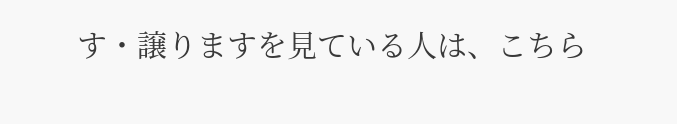す・譲りますを見ている人は、こちら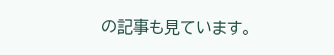の記事も見ています。